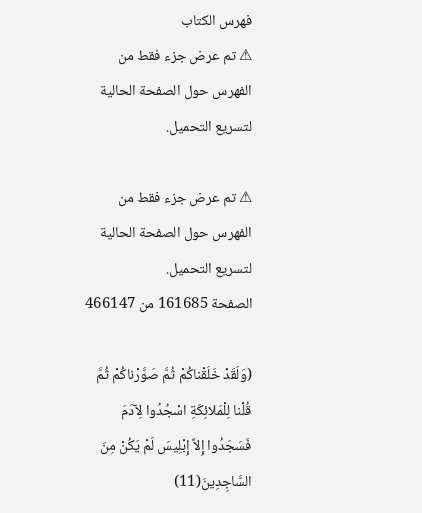فهرس الكتاب
⚠ تم عرض جزء فقط من الفهرس حول الصفحة الحالية لتسريع التحميل.

⚠ تم عرض جزء فقط من الفهرس حول الصفحة الحالية لتسريع التحميل.
الصفحة 161685 من 466147

(وَلَقَدْ خَلَقْناكُمْ ثُمَّ صَوَّرْناكُمْ ثُمَّ قُلْنا لِلْمَلائِكَةِ اسْجُدُوا لِآدَمَ فَسَجَدُوا إِلاَّ إِبْلِيسَ لَمْ يَكُنْ مِنَ السَّاجِدِينَ(11)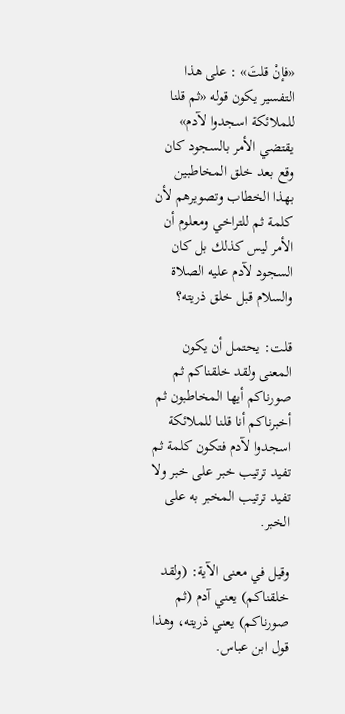«فإنْ قلتَ» : على هذا التفسير يكون قوله «ثم قلنا للملائكة اسجدوا لآدم» يقتضي الأمر بالسجود كان وقع بعد خلق المخاطبين بهذا الخطاب وتصويرهم لأن كلمة ثم للتراخي ومعلوم أن الأمر ليس كذلك بل كان السجود لآدم عليه الصلاة والسلام قبل خلق ذريته؟

قلت: يحتمل أن يكون المعنى ولقد خلقناكم ثم صورناكم أيها المخاطبون ثم أخبرناكم أنا قلنا للملائكة اسجدوا لآدم فتكون كلمة ثم تفيد ترتيب خبر على خبر ولا تفيد ترتيب المخبر به على الخبر.

وقيل في معنى الآية: (ولقد خلقناكم) يعني آدم (ثم صورناكم) يعني ذريته، وهذا قول ابن عباس.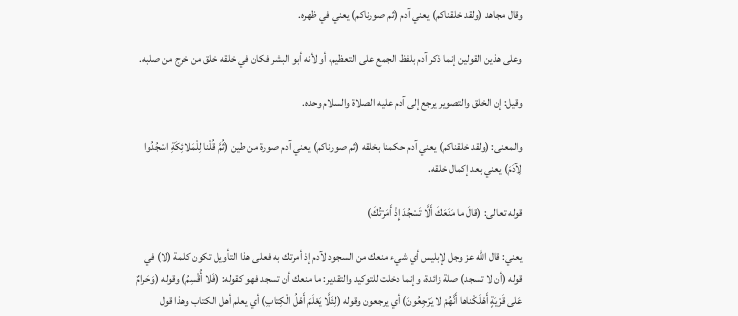وقال مجاهد (ولقد خلقناكم) يعني آدم (ثم صورناكم) يعني في ظهره.

وعلى هذين القولين إنما ذكر آدم بلفظ الجمع على التعظيم، أو لأنه أبو البشر فكان في خلقه خلق من خرج من صلبه.

وقيل: إن الخلق والتصوير يرجع إلى آدم عليه الصلاة والسلام وحده.

والمعنى: (ولقد خلقناكم) يعني آدم حكمنا بخلقه (ثم صورناكم) يعني آدم صورة من طين (ثُمَّ قُلْنا لِلْمَلائِكَةِ اسْجُدُوا لِآدَمَ) يعني بعد إكمال خلقه.

قوله تعالى: (قالَ ما مَنَعَكَ أَلَّا تَسْجُدَ إِذْ أَمَرْتُكَ)

يعني: قال الله عز وجل لإبليس أي شيء منعك من السجود لآدم إذ أمرتك به فعلى هذا التأويل تكون كلمة (لا) في قوله (أن لا تسجد) صلة زائدة، وإنما دخلت للتوكيد والتقدير: ما منعك أن تسجد فهو كقوله: (فَلا أُقْسِمُ) وقوله (وَحَرامٌ عَلى قَرْيَةٍ أَهْلَكْناها أَنَّهُمْ لا يَرْجِعُونَ) أي يرجعون وقوله (لِئَلَّا يَعْلَمَ أَهْلُ الْكِتابِ) أي يعلم أهل الكتاب وهذا قول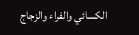الكسائي والفراء والزجاج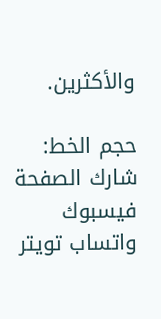والأكثرين.

حجم الخط:
شارك الصفحة
فيسبوك واتساب تويتر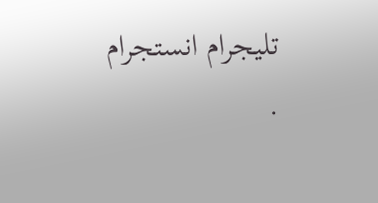تليجرام انستجرام
.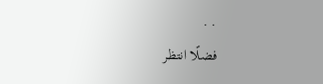. .
فضلًا انتظر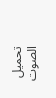تحميل الصوت